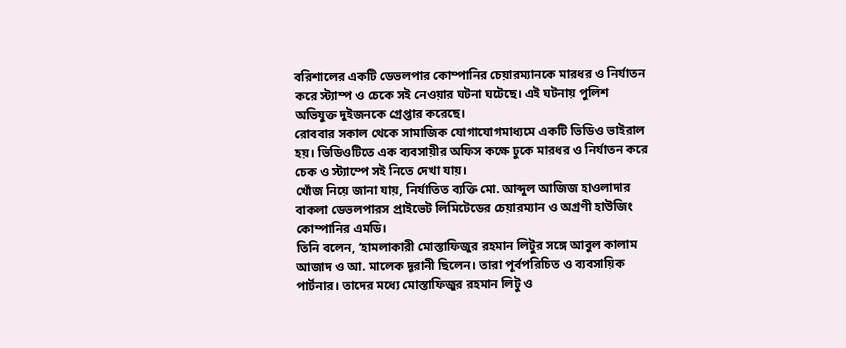বরিশালের একটি ডেভলপার কোম্পানির চেয়ারম্যানকে মারধর ও নির্যাতন করে স্ট্যাম্প ও চেকে সই নেওয়ার ঘটনা ঘটেছে। এই ঘটনায় পুলিশ অভিযুক্ত দুইজনকে গ্রেপ্তার করেছে।
রোববার সকাল থেকে সামাজিক যোগাযোগমাধ্যমে একটি ভিডিও ভাইরাল হয়। ভিডিওটিতে এক ব্যবসায়ীর অফিস কক্ষে ঢুকে মারধর ও নির্যাতন করে চেক ও স্ট্যাম্পে সই নিতে দেখা যায়।
খোঁজ নিয়ে জানা যায়, নির্যাতিত ব্যক্তি মো. আব্দুল আজিজ হাওলাদার বাকলা ডেভলপারস প্রাইভেট লিমিটেডের চেয়ারম্যান ও অগ্রণী হাউজিং কোম্পানির এমডি।
তিনি বলেন, ‘হামলাকারী মোস্তাফিজুর রহমান লিটুর সঙ্গে আবুল কালাম আজাদ ও আ. মালেক দূরানী ছিলেন। তারা পূর্বপরিচিত ও ব্যবসায়িক পার্টনার। তাদের মধ্যে মোস্তাফিজুর রহমান লিটু ও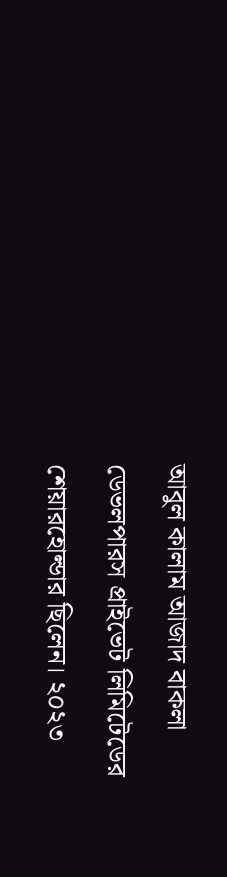আবুল কালাম আজাদ বাকলা ডেভলপারস প্রাইভেট লিমিটেডের শেয়ারহোল্ডার ছিলেন। ২০২৩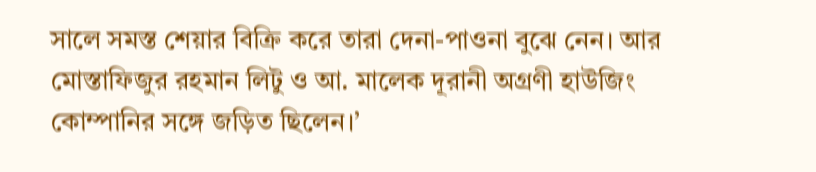সালে সমস্ত শেয়ার বিক্রি করে তারা দেনা-পাওনা বুঝে নেন। আর মোস্তাফিজুর রহমান লিটু ও আ. মালেক দূরানী অগ্রণী হাউজিং কোম্পানির সঙ্গে জড়িত ছিলেন।’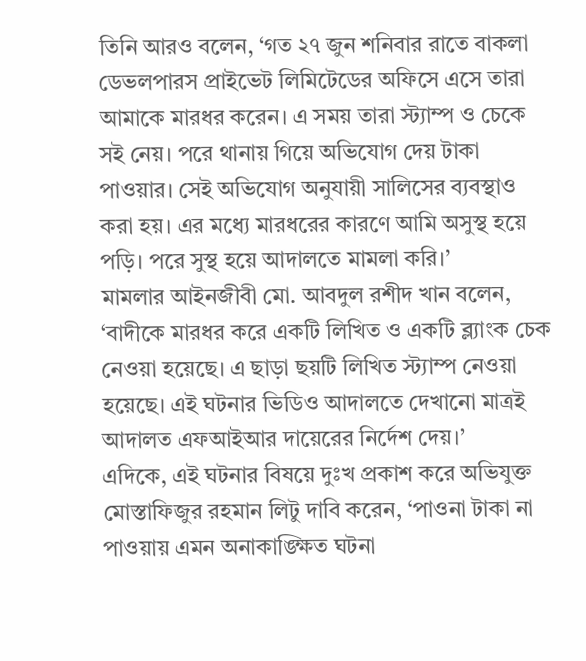তিনি আরও বলেন, ‘গত ২৭ জুন শনিবার রাতে বাকলা ডেভলপারস প্রাইভেট লিমিটেডের অফিসে এসে তারা আমাকে মারধর করেন। এ সময় তারা স্ট্যাম্প ও চেকে সই নেয়। পরে থানায় গিয়ে অভিযোগ দেয় টাকা পাওয়ার। সেই অভিযোগ অনুযায়ী সালিসের ব্যবস্থাও করা হয়। এর মধ্যে মারধরের কারণে আমি অসুস্থ হয়ে পড়ি। পরে সুস্থ হয়ে আদালতে মামলা করি।’
মামলার আইনজীবী মো. আবদুল রশীদ খান বলেন, ‘বাদীকে মারধর করে একটি লিখিত ও একটি ব্ল্যাংক চেক নেওয়া হয়েছে। এ ছাড়া ছয়টি লিখিত স্ট্যাম্প নেওয়া হয়েছে। এই ঘটনার ভিডিও আদালতে দেখানো মাত্রই আদালত এফআইআর দায়েরের নির্দেশ দেয়।’
এদিকে, এই ঘটনার বিষয়ে দুঃখ প্রকাশ করে অভিযুক্ত মোস্তাফিজুর রহমান লিটু দাবি করেন, ‘পাওনা টাকা না পাওয়ায় এমন অনাকাঙ্ক্ষিত ঘটনা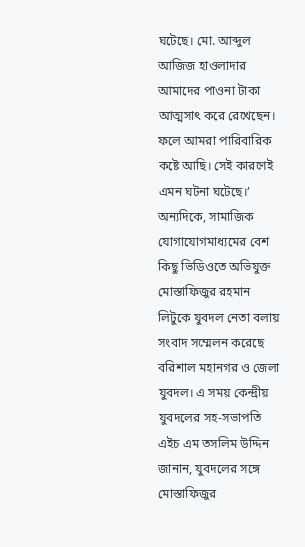ঘটেছে। মো. আব্দুল আজিজ হাওলাদার আমাদের পাওনা টাকা আত্মসাৎ করে রেখেছেন। ফলে আমরা পারিবারিক কষ্টে আছি। সেই কারণেই এমন ঘটনা ঘটেছে।’
অন্যদিকে, সামাজিক যোগাযোগমাধ্যমের বেশ কিছু ভিডিওতে অভিযুক্ত মোস্তাফিজুর রহমান লিটুকে যুবদল নেতা বলায় সংবাদ সম্মেলন করেছে বরিশাল মহানগর ও জেলা যুবদল। এ সময় কেন্দ্রীয় যুবদলের সহ-সভাপতি এইচ এম তসলিম উদ্দিন জানান, যুবদলের সঙ্গে মোস্তাফিজুর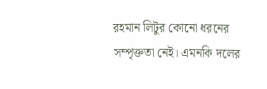রহমান লিটুর কোনো ধরনের সম্পৃক্ততা নেই। এমনকি দলের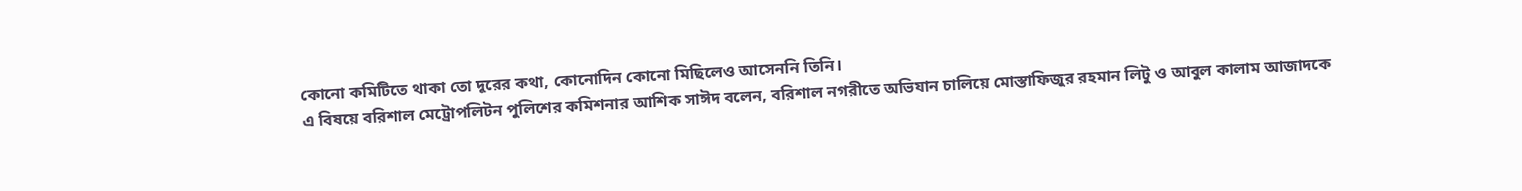কোনো কমিটিতে থাকা তো দূরের কথা, কোনোদিন কোনো মিছিলেও আসেননি তিনি।
এ বিষয়ে বরিশাল মেট্রোপলিটন পুলিশের কমিশনার আশিক সাঈদ বলেন, বরিশাল নগরীতে অভিযান চালিয়ে মোস্তাফিজুর রহমান লিটু ও আবুল কালাম আজাদকে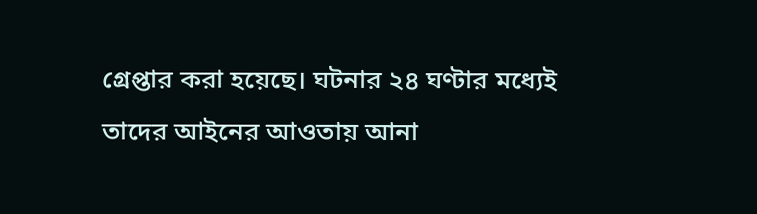গ্রেপ্তার করা হয়েছে। ঘটনার ২৪ ঘণ্টার মধ্যেই তাদের আইনের আওতায় আনা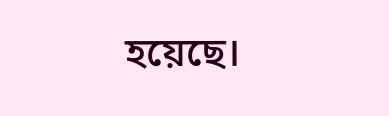হয়েছে।